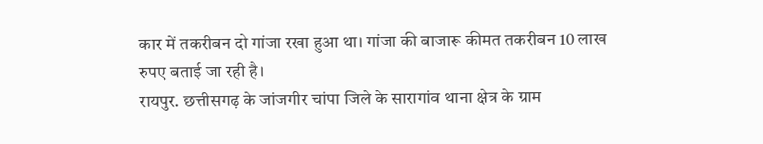कार में तकरीबन दो गांजा रखा हुआ था। गांजा की बाजारू कीमत तकरीबन 10 लाख रुपए बताई जा रही है।
रायपुर. छत्तीसगढ़ के जांजगीर चांपा जिले के सारागांव थाना क्षेत्र के ग्राम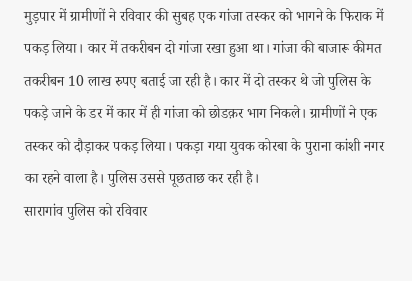मुड़पार में ग्रामीणों ने रविवार की सुबह एक गांजा तस्कर को भागने के फिराक में पकड़ लिया। कार में तकरीबन दो गांजा रखा हुआ था। गांजा की बाजारू कीमत तकरीबन 10 लाख रुपए बताई जा रही है। कार में दो तस्कर थे जो पुलिस के पकड़े जाने के डर में कार में ही गांजा को छोडक़र भाग निकले। ग्रामीणों ने एक तस्कर को दौड़ाकर पकड़ लिया। पकड़ा गया युवक कोरबा के पुराना कांशी नगर का रहने वाला है। पुलिस उससे पूछताछ कर रही है।
सारागांव पुलिस को रविवार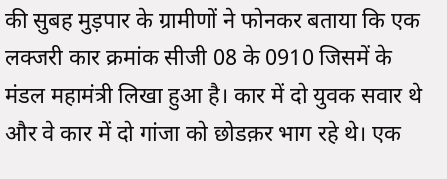की सुबह मुड़पार के ग्रामीणों ने फोनकर बताया कि एक लक्जरी कार क्रमांक सीजी 08 के 0910 जिसमें के मंडल महामंत्री लिखा हुआ है। कार में दो युवक सवार थे और वे कार में दो गांजा को छोडक़र भाग रहे थे। एक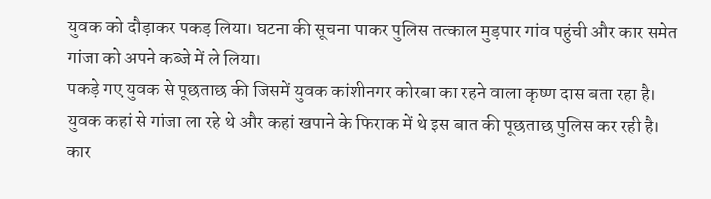युवक को दौड़ाकर पकड़ लिया। घटना की सूचना पाकर पुलिस तत्काल मुड़पार गांव पहुंची और कार समेत गांजा को अपने कब्जे में ले लिया।
पकड़े गए युवक से पूछताछ की जिसमें युवक कांशीनगर कोरबा का रहने वाला कृष्ण दास बता रहा है। युवक कहां से गांजा ला रहे थे और कहां खपाने के फिराक में थे इस बात की पूछताछ पुलिस कर रही है। कार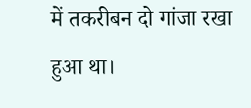में तकरीबन दो गांजा रखा हुआ था।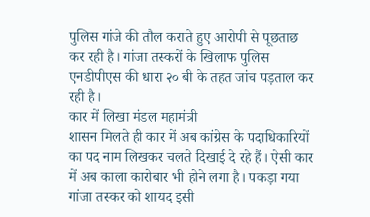पुलिस गांजे की तौल कराते हुए आरोपी से पूछताछ कर रही है। गांजा तस्करों के खिलाफ पुलिस एनडीपीएस की धारा २० बी के तहत जांच पड़ताल कर रही है।
कार में लिखा मंडल महामंत्री
शासन मिलते ही कार में अब कांग्रेस के पदाधिकारियों का पद नाम लिखकर चलते दिखाई दे रहे हैं। ऐसी कार में अब काला कारोबार भी होने लगा है। पकड़ा गया गांजा तस्कर को शायद इसी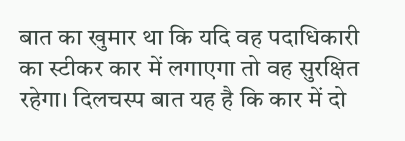बात का खुमार था कि यदि वह पदाधिकारी का स्टीकर कार में लगाएगा तो वह सुरक्षित रहेगा। दिलचस्प बात यह है कि कार में दो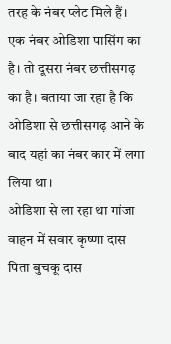तरह के नंबर प्लेट मिले हैं। एक नंबर ओडिशा पासिंग का है। तो दूसरा नंबर छत्तीसगढ़ का है। बताया जा रहा है कि ओडिशा से छत्तीसगढ़ आने के बाद यहां का नंबर कार में लगा लिया था।
ओडिशा से ला रहा था गांजा
वाहन में सवार कृष्णा दास पिता बुचकू दास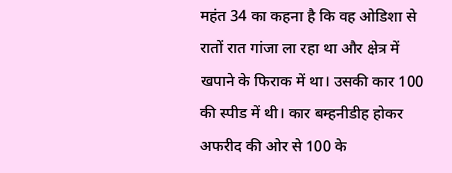महंत 34 का कहना है कि वह ओडिशा से रातों रात गांजा ला रहा था और क्षेत्र में खपाने के फिराक में था। उसकी कार 100 की स्पीड में थी। कार बम्हनीडीह होकर अफरीद की ओर से 100 के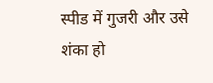स्पीड में गुजरी और उसे शंका हो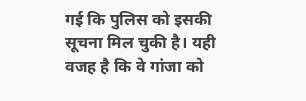गई कि पुलिस को इसकी सूचना मिल चुकी है। यही वजह है कि वे गांजा को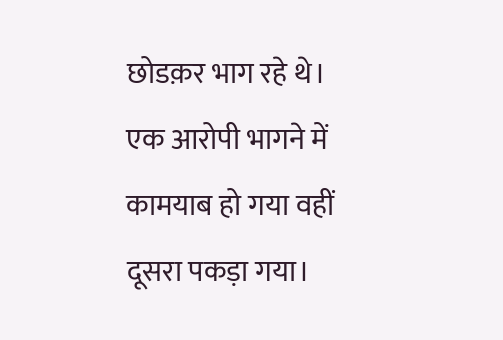छोडक़र भाग रहे थे। एक आरोपी भागने में कामयाब हो गया वहीं दूसरा पकड़ा गया।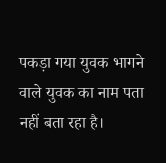पकड़ा गया युवक भागने वाले युवक का नाम पता नहीं बता रहा है।